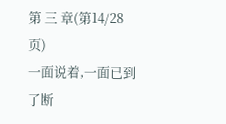第 三 章(第14/28页)
一面说着,一面已到了断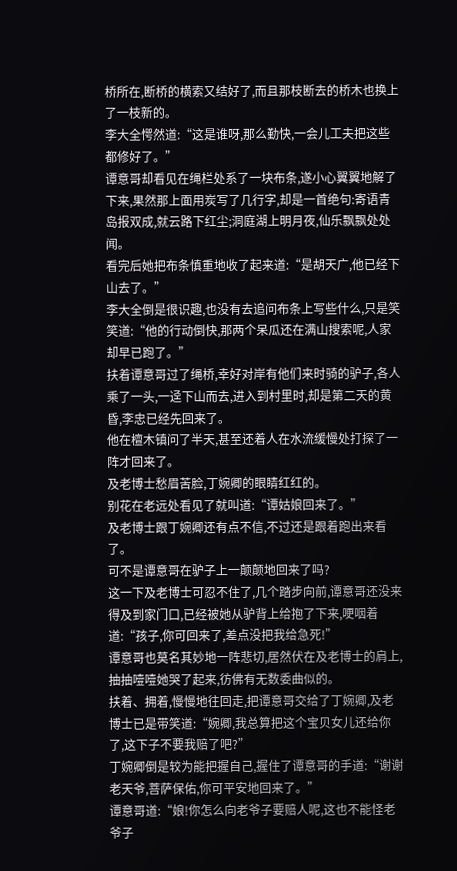桥所在,断桥的横索又结好了,而且那枝断去的桥木也换上了一枝新的。
李大全愕然道:“这是谁呀,那么勤快,一会儿工夫把这些都修好了。”
谭意哥却看见在绳栏处系了一块布条,遂小心翼翼地解了下来,果然那上面用炭写了几行字,却是一首绝句:寄语青岛报双成,就云路下红尘;洞庭湖上明月夜,仙乐飘飘处处闻。
看完后她把布条慎重地收了起来道:“是胡天广,他已经下山去了。”
李大全倒是很识趣,也没有去追问布条上写些什么,只是笑笑道:“他的行动倒快,那两个呆瓜还在满山搜索呢,人家却早已跑了。”
扶着谭意哥过了绳桥,幸好对岸有他们来时骑的驴子,各人乘了一头,一迳下山而去,进入到村里时,却是第二天的黄昏,李忠已经先回来了。
他在檀木镇问了半天,甚至还着人在水流缓慢处打探了一阵才回来了。
及老博士愁眉苦脸,丁婉卿的眼睛红红的。
别花在老远处看见了就叫道:“谭姑娘回来了。”
及老博士跟丁婉卿还有点不信,不过还是跟着跑出来看了。
可不是谭意哥在驴子上一颠颠地回来了吗?
这一下及老博士可忍不住了,几个踏步向前,谭意哥还没来得及到家门口,已经被她从驴背上给抱了下来,哽咽着道:“孩子,你可回来了,差点没把我给急死!”
谭意哥也莫名其妙地一阵悲切,居然伏在及老博士的肩上,抽抽噎噎她哭了起来,彷佛有无数委曲似的。
扶着、拥着,慢慢地往回走,把谭意哥交给了丁婉卿,及老博士已是带笑道:“婉卿,我总算把这个宝贝女儿还给你了,这下子不要我赔了吧?”
丁婉卿倒是较为能把握自己,握住了谭意哥的手道:“谢谢老天爷,菩萨保佑,你可平安地回来了。”
谭意哥道:“娘!你怎么向老爷子要赔人呢,这也不能怪老爷子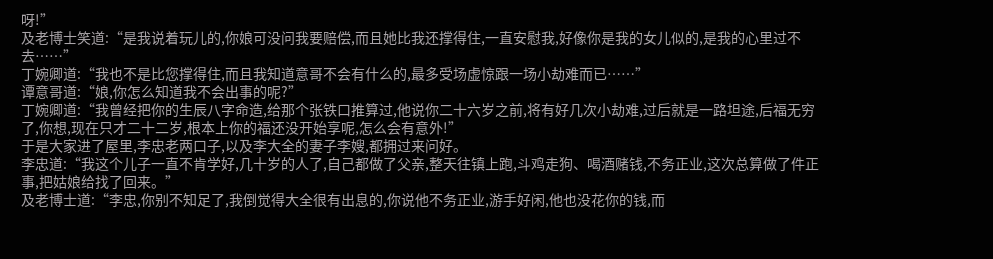呀!”
及老博士笑道:“是我说着玩儿的,你娘可没问我要赔偿,而且她比我还撑得住,一直安慰我,好像你是我的女儿似的,是我的心里过不去……”
丁婉卿道:“我也不是比您撑得住,而且我知道意哥不会有什么的,最多受场虚惊跟一场小劫难而已……”
谭意哥道:“娘,你怎么知道我不会出事的呢?”
丁婉卿道:“我曾经把你的生辰八字命造,给那个张铁口推算过,他说你二十六岁之前,将有好几次小劫难,过后就是一路坦途,后福无穷了,你想,现在只才二十二岁,根本上你的福还没开始享呢,怎么会有意外!”
于是大家进了屋里,李忠老两口子,以及李大全的妻子李嫂,都拥过来问好。
李忠道:“我这个儿子一直不肯学好,几十岁的人了,自己都做了父亲,整天往镇上跑,斗鸡走狗、喝酒赌钱,不务正业,这次总算做了件正事,把姑娘给找了回来。”
及老博士道:“李忠,你别不知足了,我倒觉得大全很有出息的,你说他不务正业,游手好闲,他也没花你的钱,而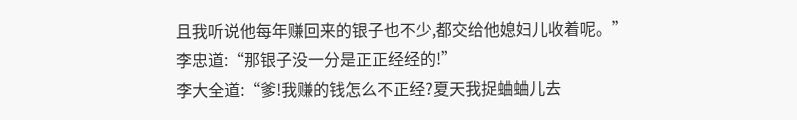且我听说他每年赚回来的银子也不少,都交给他媳妇儿收着呢。”
李忠道:“那银子没一分是正正经经的!”
李大全道:“爹!我赚的钱怎么不正经?夏天我捉蛐蛐儿去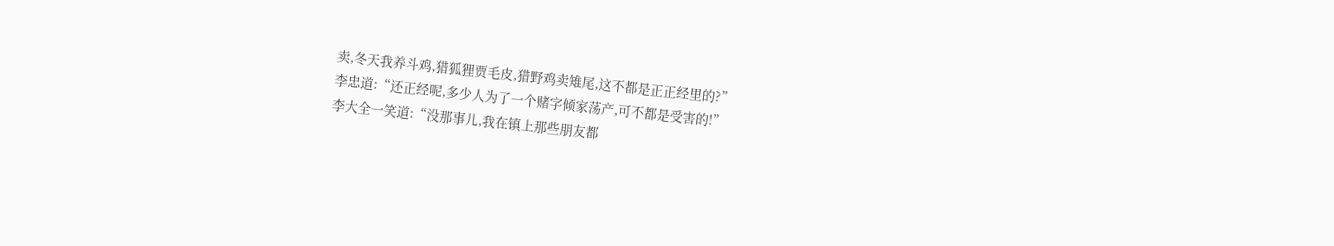卖,冬天我养斗鸡,猎狐狸贾毛皮,猎野鸡卖雉尾,这不都是正正经里的?”
李忠道:“还正经呢,多少人为了一个赌字倾家荡产,可不都是受害的!”
李大全一笑道:“没那事儿,我在镇上那些朋友都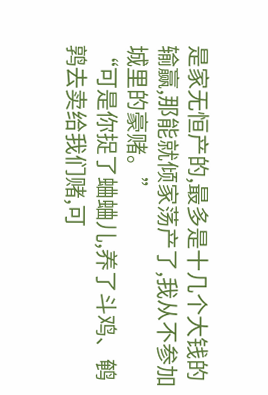是家无恒产的,最多是十几个大钱的输赢,那能就倾家荡产了,我从不参加城里的豪赌。”
“可是你捉了蛐蛐儿,养了斗鸡、鹌鹑去卖给我们赌,可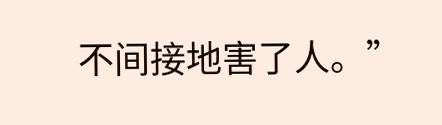不间接地害了人。”